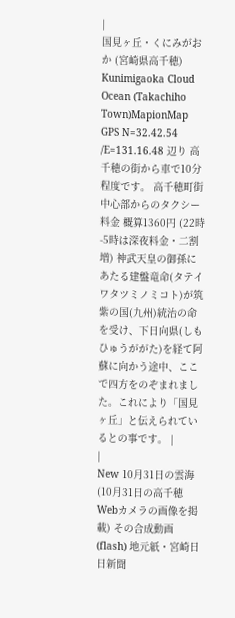|
国見ヶ丘・くにみがおか (宮崎県高千穂) Kunimigaoka Cloud Ocean (Takachiho Town)MapionMap GPS N=32.42.54 /E=131.16.48 辺り 高千穂の街から車で10分程度です。 高千穂町街中心部からのタクシー料金 概算1360円 (22時-5時は深夜料金・二割増) 神武天皇の御孫にあたる建盤竜命(タテイワタツミノミコト)が筑紫の国(九州)統治の命を受け、下日向県(しもひゅうががた)を経て阿蘇に向かう途中、ここで四方をのぞまれました。これにより「国見ヶ丘」と伝えられているとの事です。 |
|
New 10月31日の雲海 (10月31日の高千穂Webカメラの画像を掲載) その合成動画(flash) 地元紙・宮崎日日新聞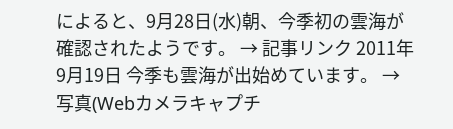によると、9月28日(水)朝、今季初の雲海が確認されたようです。 → 記事リンク 2011年9月19日 今季も雲海が出始めています。 → 写真(Webカメラキャプチ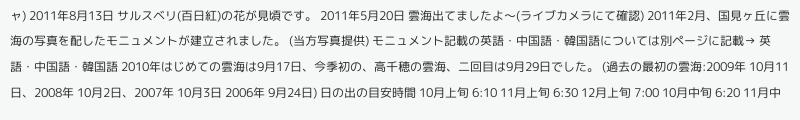ャ) 2011年8月13日 サルスベリ(百日紅)の花が見頃です。 2011年5月20日 雲海出てましたよ〜(ライブカメラにて確認) 2011年2月、国見ヶ丘に雲海の写真を配したモニュメントが建立されました。 (当方写真提供) モニュメント記載の英語・中国語・韓国語については別ページに記載→ 英語・中国語・韓国語 2010年はじめての雲海は9月17日、今季初の、高千穂の雲海、二回目は9月29日でした。 (過去の最初の雲海:2009年 10月11日、2008年 10月2日、2007年 10月3日 2006年 9月24日) 日の出の目安時間 10月上旬 6:10 11月上旬 6:30 12月上旬 7:00 10月中旬 6:20 11月中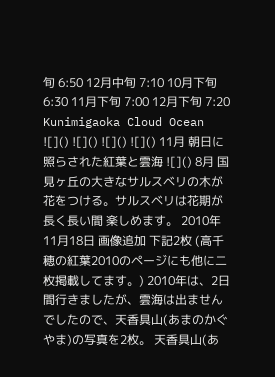旬 6:50 12月中旬 7:10 10月下旬 6:30 11月下旬 7:00 12月下旬 7:20 Kunimigaoka Cloud Ocean ![]() ![]() ![]() ![]() 11月 朝日に照らされた紅葉と雲海 ![]() 8月 国見ヶ丘の大きなサルスベリの木が花をつける。サルスベリは花期が長く長い間 楽しめます。 2010年11月18日 画像追加 下記2枚 (高千穂の紅葉2010のページにも他に二枚掲載してます。) 2010年は、2日間行きましたが、雲海は出ませんでしたので、天香具山(あまのかぐやま)の写真を2枚。 天香具山(あ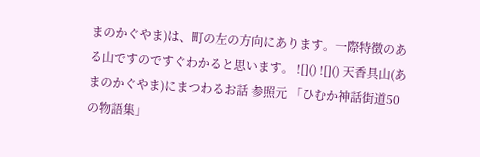まのかぐやま)は、町の左の方向にあります。一際特徴のある山ですのですぐわかると思います。 ![]() ![]() 天香具山(あまのかぐやま)にまつわるお話 参照元 「ひむか神話街道50の物語集」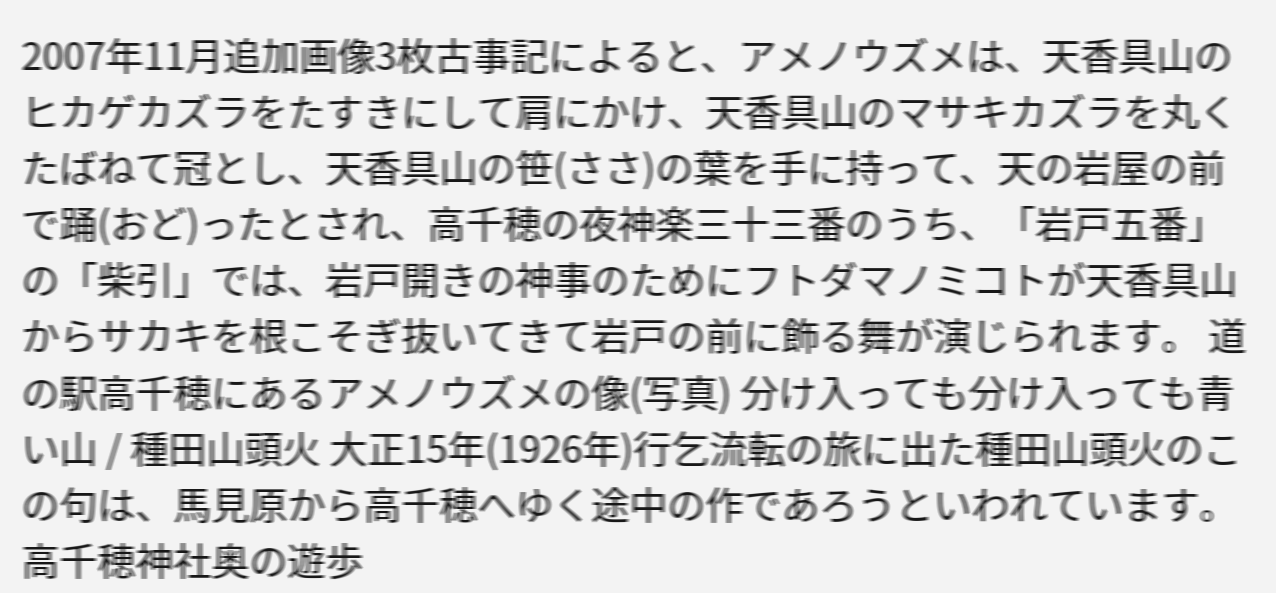2007年11月追加画像3枚古事記によると、アメノウズメは、天香具山のヒカゲカズラをたすきにして肩にかけ、天香具山のマサキカズラを丸くたばねて冠とし、天香具山の笹(ささ)の葉を手に持って、天の岩屋の前で踊(おど)ったとされ、高千穂の夜神楽三十三番のうち、「岩戸五番」の「柴引」では、岩戸開きの神事のためにフトダマノミコトが天香具山からサカキを根こそぎ抜いてきて岩戸の前に飾る舞が演じられます。 道の駅高千穂にあるアメノウズメの像(写真) 分け入っても分け入っても青い山 / 種田山頭火 大正15年(1926年)行乞流転の旅に出た種田山頭火のこの句は、馬見原から高千穂へゆく途中の作であろうといわれています。 高千穂神社奥の遊歩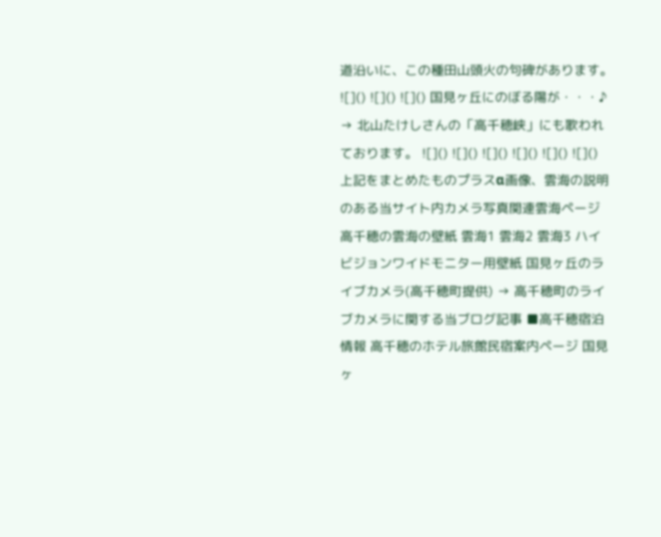道沿いに、この種田山頭火の句碑があります。 ![]() ![]() ![]() 国見ヶ丘にのぼる陽が・・・♪ → 北山たけしさんの「高千穂峡」にも歌われております。 ![]() ![]() ![]() ![]() ![]() ![]() 上記をまとめたものプラスα画像、雲海の説明のある当サイト内カメラ写真関連雲海ページ 高千穂の雲海の壁紙 雲海1 雲海2 雲海3 ハイビジョンワイドモニター用壁紙 国見ヶ丘のライブカメラ(高千穂町提供) → 高千穂町のライブカメラに関する当ブログ記事 ■高千穂宿泊情報 高千穂のホテル旅館民宿案内ページ 国見ヶ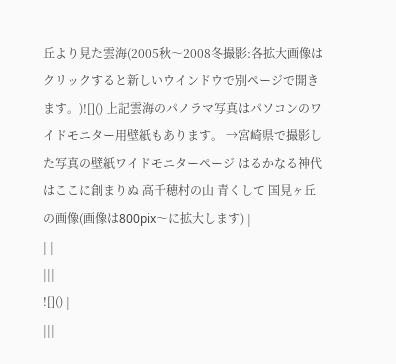丘より見た雲海(2005秋〜2008冬撮影:各拡大画像はクリックすると新しいウインドウで別ページで開きます。)![]() 上記雲海のパノラマ写真はパソコンのワイドモニター用壁紙もあります。 →宮崎県で撮影した写真の壁紙ワイドモニターページ はるかなる神代はここに創まりぬ 高千穂村の山 青くして 国見ヶ丘の画像(画像は800pix〜に拡大します) |
| |
|||
![]() |
|||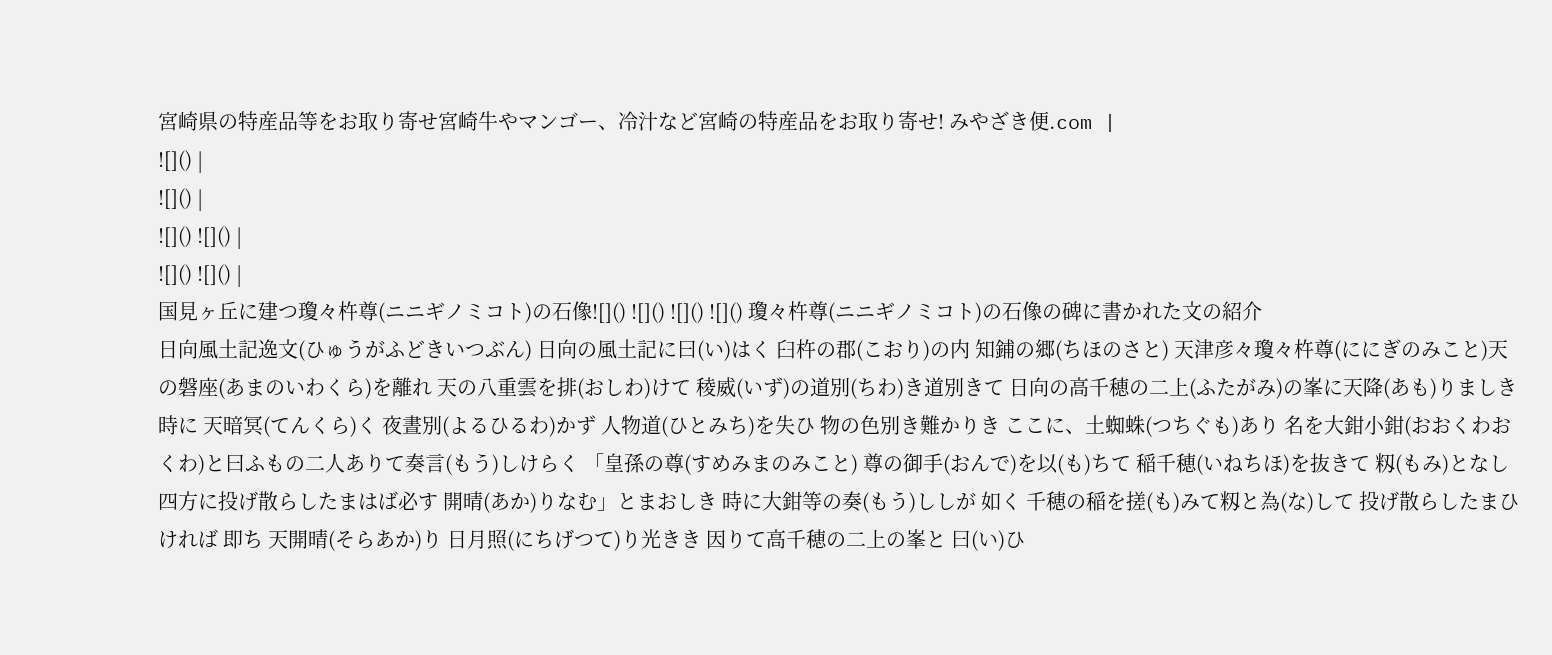宮崎県の特産品等をお取り寄せ宮崎牛やマンゴー、冷汁など宮崎の特産品をお取り寄せ! みやざき便.com |
![]() |
![]() |
![]() ![]() |
![]() ![]() |
国見ヶ丘に建つ瓊々杵尊(ニニギノミコト)の石像![]() ![]() ![]() ![]() 瓊々杵尊(ニニギノミコト)の石像の碑に書かれた文の紹介
日向風土記逸文(ひゅうがふどきいつぶん) 日向の風土記に曰(い)はく 臼杵の郡(こおり)の内 知鋪の郷(ちほのさと) 天津彦々瓊々杵尊(ににぎのみこと)天の磐座(あまのいわくら)を離れ 天の八重雲を排(おしわ)けて 稜威(いず)の道別(ちわ)き道別きて 日向の高千穂の二上(ふたがみ)の峯に天降(あも)りましき 時に 天暗冥(てんくら)く 夜晝別(よるひるわ)かず 人物道(ひとみち)を失ひ 物の色別き難かりき ここに、土蜘蛛(つちぐも)あり 名を大鉗小鉗(おおくわおくわ)と曰ふもの二人ありて奏言(もう)しけらく 「皇孫の尊(すめみまのみこと) 尊の御手(おんで)を以(も)ちて 稲千穂(いねちほ)を抜きて 籾(もみ)となし 四方に投げ散らしたまはば必す 開晴(あか)りなむ」とまおしき 時に大鉗等の奏(もう)ししが 如く 千穂の稲を搓(も)みて籾と為(な)して 投げ散らしたまひければ 即ち 天開晴(そらあか)り 日月照(にちげつて)り光きき 因りて高千穂の二上の峯と 曰(い)ひ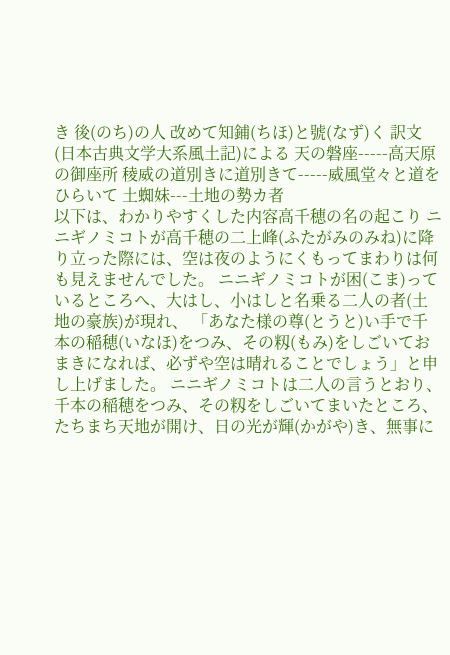き 後(のち)の人 改めて知鋪(ちほ)と號(なず)く 訳文(日本古典文学大系風土記)による 天の磐座-----高天原の御座所 稜威の道別きに道別きて-----威風堂々と道をひらいて 土蜘妹---土地の勢カ者
以下は、わかりやすくした内容高千穂の名の起こり ニニギノミコトが高千穂の二上峰(ふたがみのみね)に降り立った際には、空は夜のようにくもってまわりは何も見えませんでした。 ニニギノミコトが困(こま)っているところへ、大はし、小はしと名乗る二人の者(土地の豪族)が現れ、 「あなた様の尊(とうと)い手で千本の稲穂(いなほ)をつみ、その籾(もみ)をしごいておまきになれば、必ずや空は晴れることでしょう」と申し上げました。 ニニギノミコトは二人の言うとおり、千本の稲穂をつみ、その籾をしごいてまいたところ、たちまち天地が開け、日の光が輝(かがや)き、無事に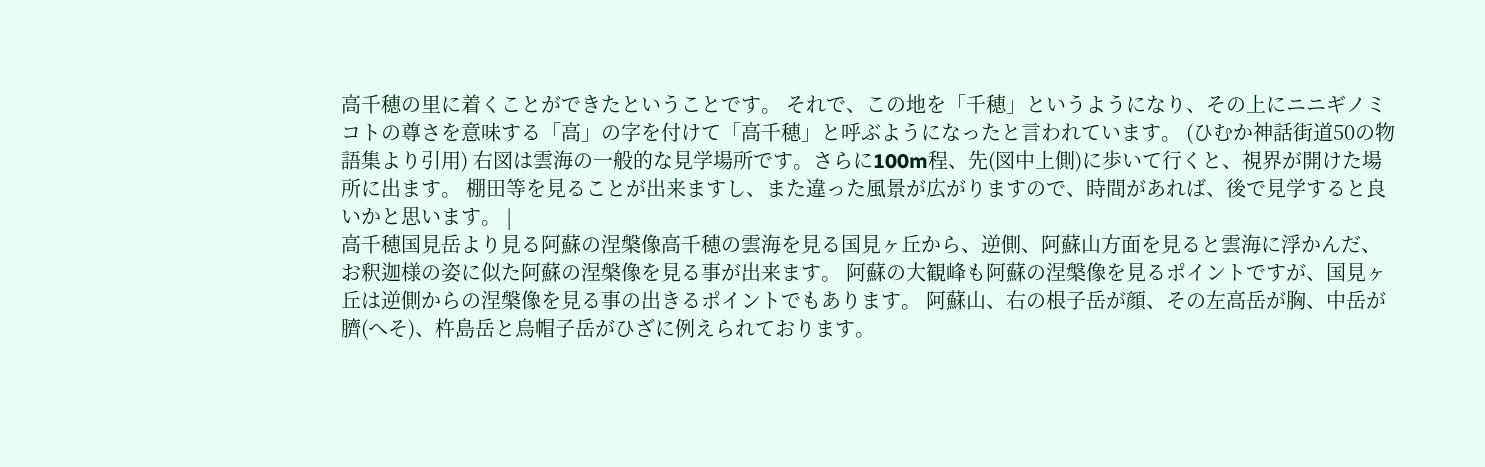高千穂の里に着くことができたということです。 それで、この地を「千穂」というようになり、その上にニニギノミコトの尊さを意味する「高」の字を付けて「高千穂」と呼ぶようになったと言われています。 (ひむか神話街道50の物語集より引用) 右図は雲海の一般的な見学場所です。さらに100m程、先(図中上側)に歩いて行くと、視界が開けた場所に出ます。 棚田等を見ることが出来ますし、また違った風景が広がりますので、時間があれば、後で見学すると良いかと思います。 |
高千穂国見岳より見る阿蘇の涅槃像高千穂の雲海を見る国見ヶ丘から、逆側、阿蘇山方面を見ると雲海に浮かんだ、お釈迦様の姿に似た阿蘇の涅槃像を見る事が出来ます。 阿蘇の大観峰も阿蘇の涅槃像を見るポイントですが、国見ヶ丘は逆側からの涅槃像を見る事の出きるポイントでもあります。 阿蘇山、右の根子岳が顔、その左高岳が胸、中岳が臍(へそ)、杵島岳と烏帽子岳がひざに例えられております。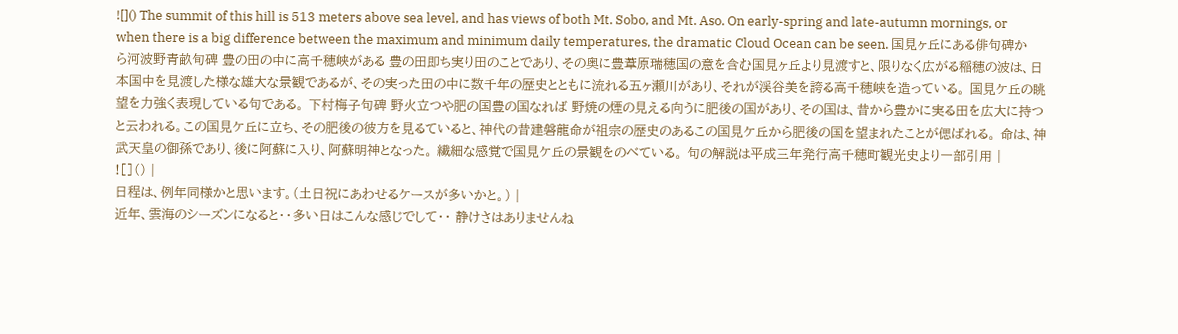![]() The summit of this hill is 513 meters above sea level, and has views of both Mt. Sobo, and Mt. Aso. On early-spring and late-autumn mornings, or when there is a big difference between the maximum and minimum daily temperatures, the dramatic Cloud Ocean can be seen. 国見ヶ丘にある俳句碑から河波野青畝旬碑 豊の田の中に高千穂峡がある 豊の田即ち実り田のことであり、その奥に豊葦原瑞穂国の意を含む国見ヶ丘より見渡すと、限りなく広がる稲穂の波は、日本国中を見渡した様な雄大な景観であるが、その実った田の中に数千年の歴史とともに流れる五ヶ瀬川があり、それが渓谷美を誇る高千穂峡を造っている。 国見ケ丘の眺望を力強く表現している句である。 下村梅子句碑 野火立つや肥の国豊の国なれば 野焼の煙の見える向うに肥後の国があり、その国は、昔から豊かに実る田を広大に持つと云われる。この国見ケ丘に立ち、その肥後の彼方を見るていると、神代の昔建磐龍命が祖宗の歴史のあるこの国見ケ丘から肥後の国を望まれたことが偲ばれる。 命は、神武天皇の御孫であり、後に阿蘇に入り、阿蘇明神となった。 繊細な感覚で国見ケ丘の景観をのべている。 句の解説は平成三年発行高千穂町観光史より一部引用 |
![]() |
日程は、例年同様かと思います。(土日祝にあわせるケースが多いかと。) |
近年、雲海のシーズンになると・・多い日はこんな感じでして・・ 静けさはありませんね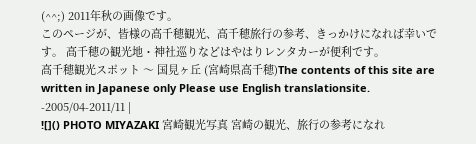(^^;) 2011年秋の画像です。
このページが、皆様の高千穂観光、高千穂旅行の参考、きっかけになれば幸いです。 高千穂の観光地・神社巡りなどはやはりレンタカーが便利です。
高千穂観光スポット 〜 国見ヶ丘 (宮崎県高千穂)The contents of this site are written in Japanese only Please use English translationsite. -2005/04-2011/11 |
![]() PHOTO MIYAZAKI 宮崎観光写真 宮崎の観光、旅行の参考になれ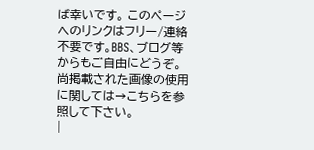ば幸いです。 このページへのリンクはフリー/連絡不要です。BBS、ブログ等からもご自由にどうぞ。 尚掲載された画像の使用に関しては→こちらを参照して下さい。
|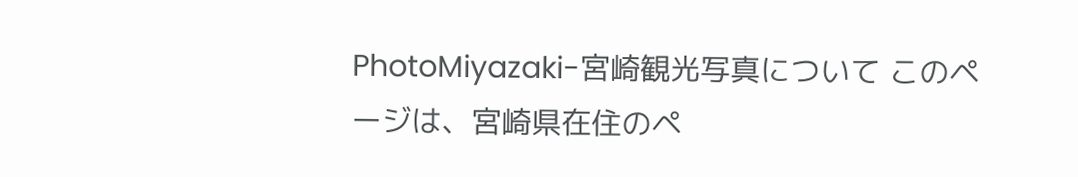PhotoMiyazaki-宮崎観光写真について このページは、宮崎県在住のペ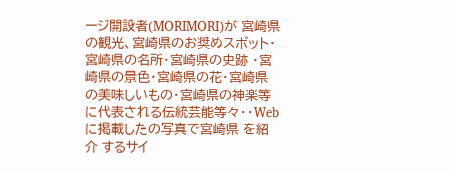ージ開設者(MORIMORI)が 宮崎県の観光、宮崎県のお奨めスポット・宮崎県の名所・宮崎県の史跡 ・宮崎県の景色・宮崎県の花・宮崎県の美味しいもの・宮崎県の神楽等に代表される伝統芸能等々・・Webに掲載したの写真で宮崎県 を紹介 するサイ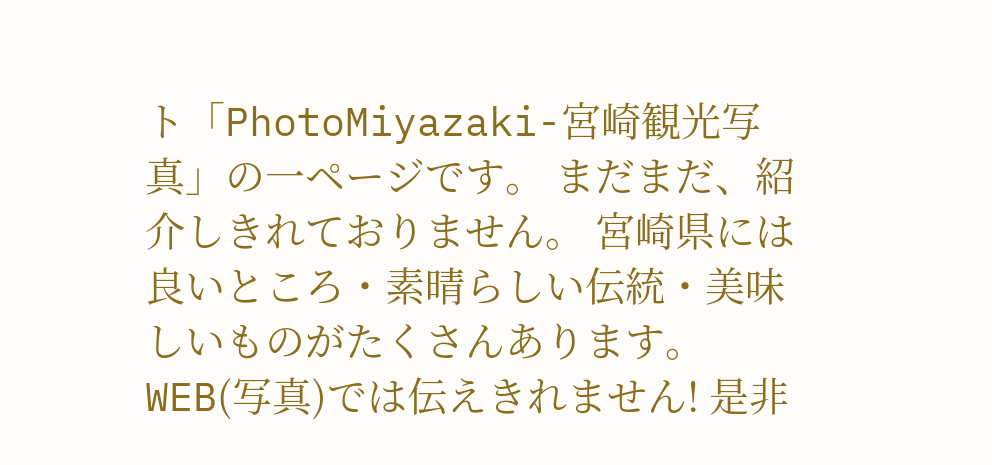ト「PhotoMiyazaki-宮崎観光写真」の一ページです。 まだまだ、紹介しきれておりません。 宮崎県には良いところ・素晴らしい伝統・美味しいものがたくさんあります。 WEB(写真)では伝えきれません! 是非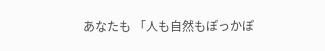あなたも 「人も自然もぽっかぽ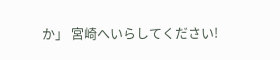か」 宮崎へいらしてください!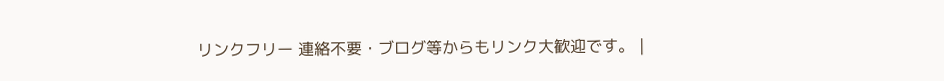リンクフリー 連絡不要・ブログ等からもリンク大歓迎です。 |